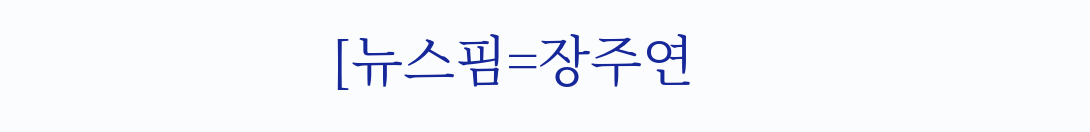[뉴스핌=장주연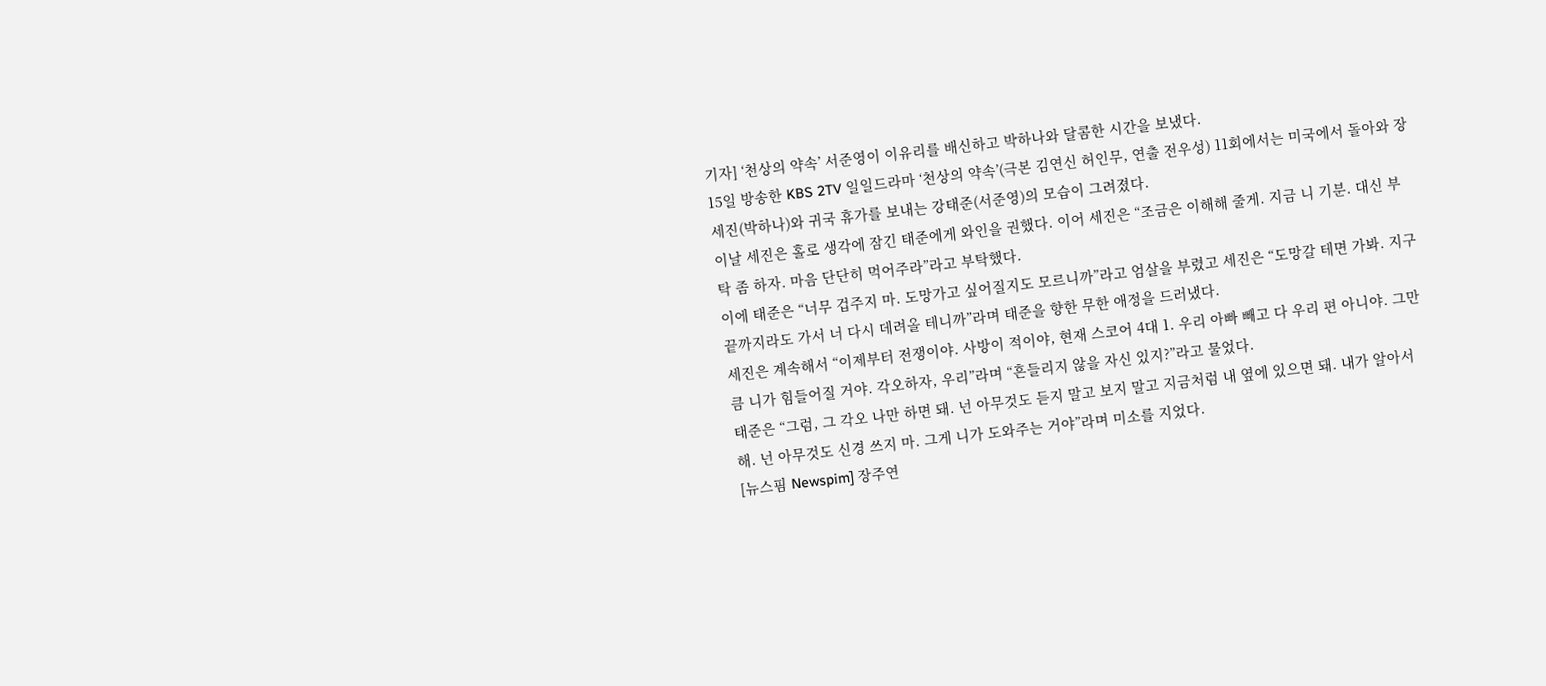기자] ‘천상의 약속’ 서준영이 이유리를 배신하고 박하나와 달콤한 시간을 보냈다.
15일 방송한 KBS 2TV 일일드라마 ‘천상의 약속’(극본 김연신 허인무, 연출 전우성) 11회에서는 미국에서 돌아와 장세진(박하나)와 귀국 휴가를 보내는 강태준(서준영)의 모습이 그려졌다.
이날 세진은 홀로 생각에 잠긴 태준에게 와인을 권했다. 이어 세진은 “조금은 이해해 줄게. 지금 니 기분. 대신 부탁 좀 하자. 마음 단단히 먹어주라”라고 부탁했다.
이에 태준은 “너무 겁주지 마. 도망가고 싶어질지도 모르니까”라고 엄살을 부렸고 세진은 “도망갈 테면 가봐. 지구 끝까지라도 가서 너 다시 데려올 테니까”라며 태준을 향한 무한 애정을 드러냈다.
세진은 계속해서 “이제부터 전쟁이야. 사방이 적이야, 현재 스코어 4대 1. 우리 아빠 빼고 다 우리 편 아니야. 그만큼 니가 힘들어질 거야. 각오하자, 우리”라며 “흔들리지 않을 자신 있지?”라고 물었다.
태준은 “그럼, 그 각오 나만 하면 돼. 넌 아무것도 듣지 말고 보지 말고 지금처럼 내 옆에 있으면 돼. 내가 알아서 해. 넌 아무것도 신경 쓰지 마. 그게 니가 도와주는 거야”라며 미소를 지었다.
[뉴스핌 Newspim] 장주연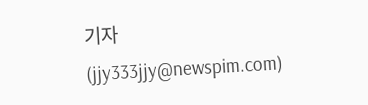기자 (jjy333jjy@newspim.com)